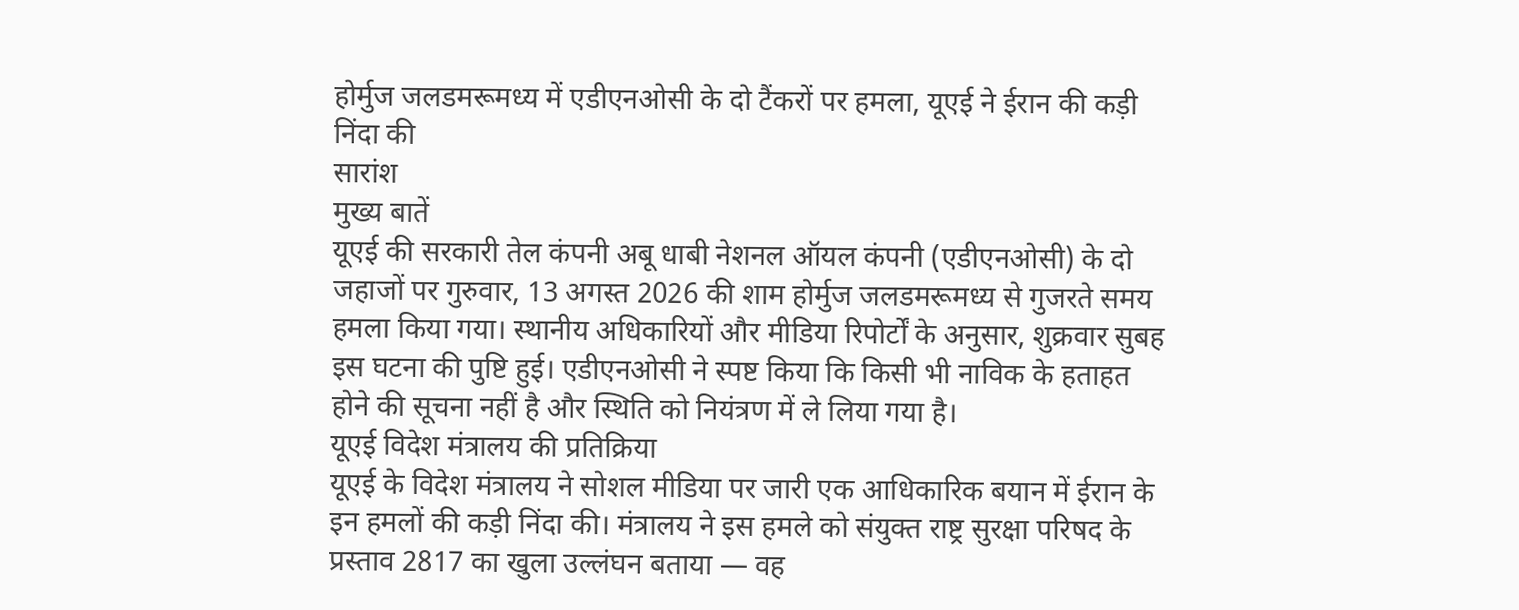होर्मुज जलडमरूमध्य में एडीएनओसी के दो टैंकरों पर हमला, यूएई ने ईरान की कड़ी निंदा की
सारांश
मुख्य बातें
यूएई की सरकारी तेल कंपनी अबू धाबी नेशनल ऑयल कंपनी (एडीएनओसी) के दो जहाजों पर गुरुवार, 13 अगस्त 2026 की शाम होर्मुज जलडमरूमध्य से गुजरते समय हमला किया गया। स्थानीय अधिकारियों और मीडिया रिपोर्टों के अनुसार, शुक्रवार सुबह इस घटना की पुष्टि हुई। एडीएनओसी ने स्पष्ट किया कि किसी भी नाविक के हताहत होने की सूचना नहीं है और स्थिति को नियंत्रण में ले लिया गया है।
यूएई विदेश मंत्रालय की प्रतिक्रिया
यूएई के विदेश मंत्रालय ने सोशल मीडिया पर जारी एक आधिकारिक बयान में ईरान के इन हमलों की कड़ी निंदा की। मंत्रालय ने इस हमले को संयुक्त राष्ट्र सुरक्षा परिषद के प्रस्ताव 2817 का खुला उल्लंघन बताया — वह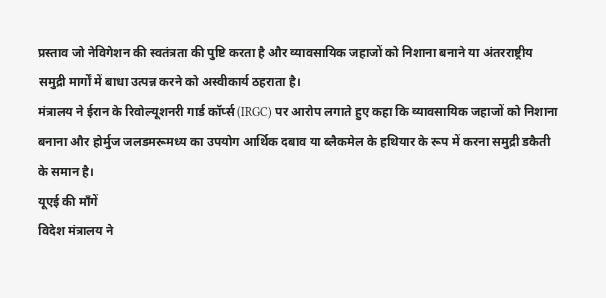प्रस्ताव जो नेविगेशन की स्वतंत्रता की पुष्टि करता है और व्यावसायिक जहाजों को निशाना बनाने या अंतरराष्ट्रीय समुद्री मार्गों में बाधा उत्पन्न करने को अस्वीकार्य ठहराता है।
मंत्रालय ने ईरान के रिवोल्यूशनरी गार्ड कॉर्प्स (IRGC) पर आरोप लगाते हुए कहा कि व्यावसायिक जहाजों को निशाना बनाना और होर्मुज जलडमरूमध्य का उपयोग आर्थिक दबाव या ब्लैकमेल के हथियार के रूप में करना समुद्री डकैती के समान है।
यूएई की माँगें
विदेश मंत्रालय ने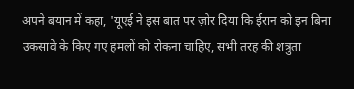अपने बयान में कहा, 'यूएई ने इस बात पर ज़ोर दिया कि ईरान को इन बिना उकसावे के किए गए हमलों को रोकना चाहिए, सभी तरह की शत्रुता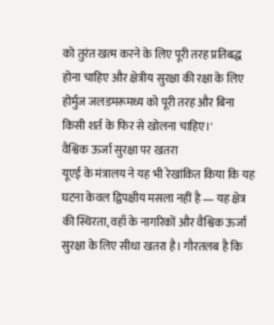को तुरंत खत्म करने के लिए पूरी तरह प्रतिबद्ध होना चाहिए और क्षेत्रीय सुरक्षा की रक्षा के लिए होर्मुज जलडमरूमध्य को पूरी तरह और बिना किसी शर्त के फिर से खोलना चाहिए।'
वैश्विक ऊर्जा सुरक्षा पर खतरा
यूएई के मंत्रालय ने यह भी रेखांकित किया कि यह घटना केवल द्विपक्षीय मसला नहीं है — यह क्षेत्र की स्थिरता, वहाँ के नागरिकों और वैश्विक ऊर्जा सुरक्षा के लिए सीधा खतरा है। गौरतलब है कि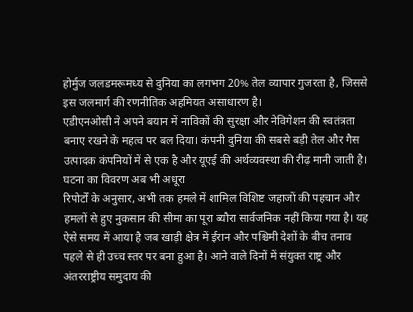होर्मुज जलडमरूमध्य से दुनिया का लगभग 20% तेल व्यापार गुजरता है, जिससे इस जलमार्ग की रणनीतिक अहमियत असाधारण है।
एडीएनओसी ने अपने बयान में नाविकों की सुरक्षा और नेविगेशन की स्वतंत्रता बनाए रखने के महत्व पर बल दिया। कंपनी दुनिया की सबसे बड़ी तेल और गैस उत्पादक कंपनियों में से एक है और यूएई की अर्थव्यवस्था की रीढ़ मानी जाती है।
घटना का विवरण अब भी अधूरा
रिपोर्टों के अनुसार, अभी तक हमले में शामिल विशिष्ट जहाजों की पहचान और हमलों से हुए नुकसान की सीमा का पूरा ब्यौरा सार्वजनिक नहीं किया गया है। यह ऐसे समय में आया है जब खाड़ी क्षेत्र में ईरान और पश्चिमी देशों के बीच तनाव पहले से ही उच्च स्तर पर बना हुआ है। आने वाले दिनों में संयुक्त राष्ट्र और अंतरराष्ट्रीय समुदाय की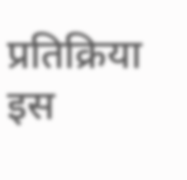प्रतिक्रिया इस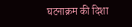घटनाक्रम की दिशा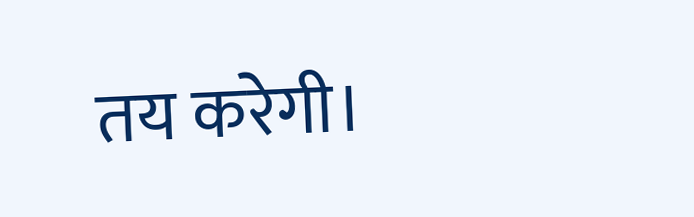तय करेगी।